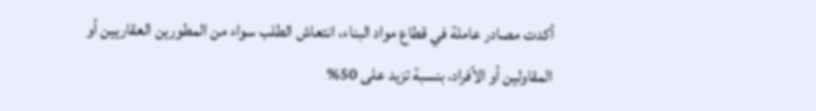أكدت مصادر عاملة في قطاع مواد البناء، انتعاش الطلب سواء من المطورين العقاريين أو المقاولين أو الأفراد، بنسبة تزيد على 50%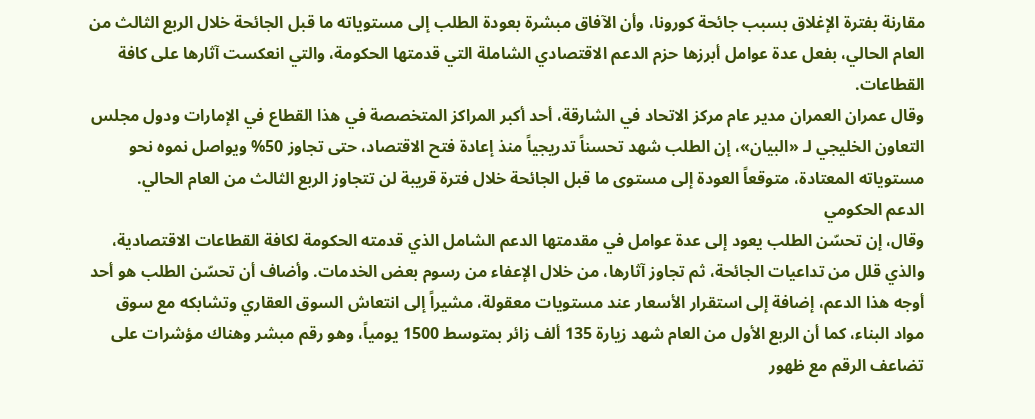مقارنة بفترة الإغلاق بسبب جائحة كورونا، وأن الآفاق مبشرة بعودة الطلب إلى مستوياته ما قبل الجائحة خلال الربع الثالث من العام الحالي، بفعل عدة عوامل أبرزها حزم الدعم الاقتصادي الشاملة التي قدمتها الحكومة، والتي انعكست آثارها على كافة القطاعات.
وقال عمران العمران مدير عام مركز الاتحاد في الشارقة، أحد أكبر المراكز المتخصصة في هذا القطاع في الإمارات ودول مجلس التعاون الخليجي لـ «البيان»، إن الطلب شهد تحسناً تدريجياً منذ إعادة فتح الاقتصاد، حتى تجاوز 50% ويواصل نموه نحو مستوياته المعتادة، متوقعاً العودة إلى مستوى ما قبل الجائحة خلال فترة قريبة لن تتجاوز الربع الثالث من العام الحالي.
الدعم الحكومي
وقال، إن تحسّن الطلب يعود إلى عدة عوامل في مقدمتها الدعم الشامل الذي قدمته الحكومة لكافة القطاعات الاقتصادية، والذي قلل من تداعيات الجائحة، ثم تجاوز آثارها، من خلال الإعفاء من رسوم بعض الخدمات. وأضاف أن تحسّن الطلب هو أحد أوجه هذا الدعم، إضافة إلى استقرار الأسعار عند مستويات معقولة، مشيراً إلى انتعاش السوق العقاري وتشابكه مع سوق مواد البناء، كما أن الربع الأول من العام شهد زيارة 135 ألف زائر بمتوسط 1500 يومياً، وهو رقم مبشر وهناك مؤشرات على تضاعف الرقم مع ظهور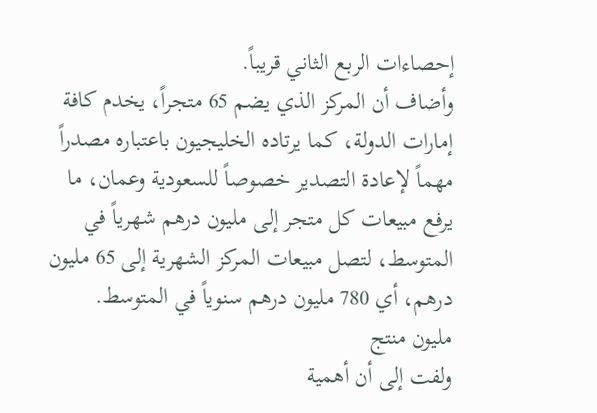إحصاءات الربع الثاني قريباً.
وأضاف أن المركز الذي يضم 65 متجراً، يخدم كافة إمارات الدولة، كما يرتاده الخليجيون باعتباره مصدراً مهماً لإعادة التصدير خصوصاً للسعودية وعمان، ما يرفع مبيعات كل متجر إلى مليون درهم شهرياً في المتوسط، لتصل مبيعات المركز الشهرية إلى 65 مليون درهم، أي 780 مليون درهم سنوياً في المتوسط.
مليون منتج
ولفت إلى أن أهمية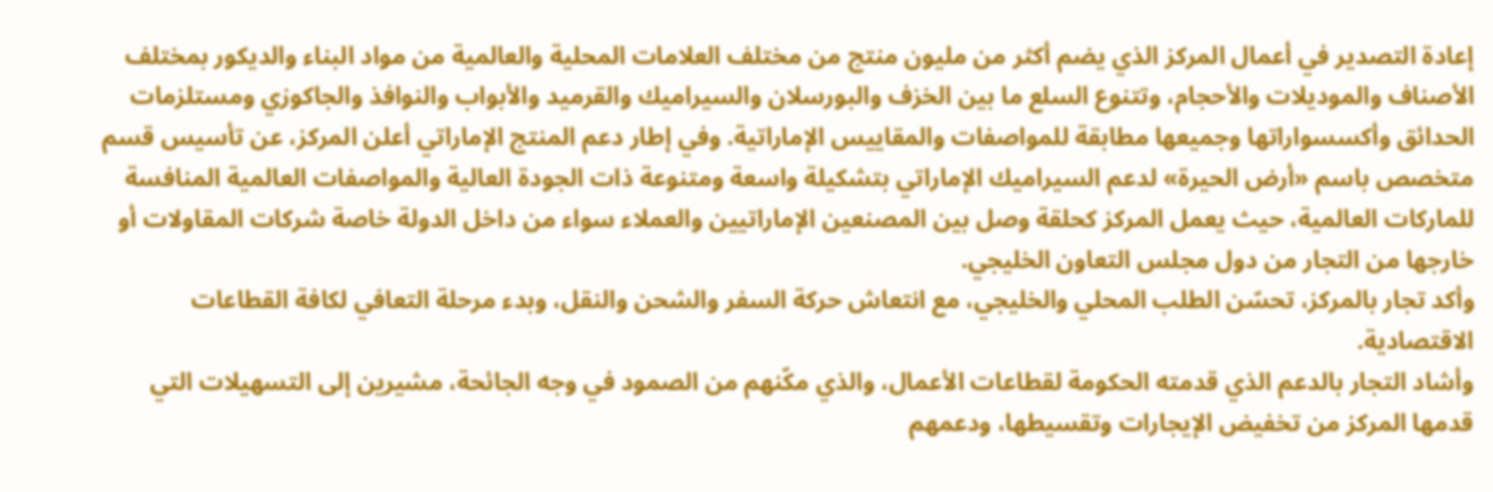إعادة التصدير في أعمال المركز الذي يضم أكثر من مليون منتج من مختلف العلامات المحلية والعالمية من مواد البناء والديكور بمختلف الأصناف والموديلات والأحجام، وتتنوع السلع ما بين الخزف والبورسلان والسيراميك والقرميد والأبواب والنوافذ والجاكوزي ومستلزمات الحدائق وأكسسواراتها وجميعها مطابقة للمواصفات والمقاييس الإماراتية. وفي إطار دعم المنتج الإماراتي أعلن المركز، عن تأسيس قسم متخصص باسم «أرض الحيرة» لدعم السيراميك الإماراتي بتشكيلة واسعة ومتنوعة ذات الجودة العالية والمواصفات العالمية المنافسة للماركات العالمية، حيث يعمل المركز كحلقة وصل بين المصنعين الإماراتيين والعملاء سواء من داخل الدولة خاصة شركات المقاولات أو خارجها من التجار من دول مجلس التعاون الخليجي.
وأكد تجار بالمركز، تحسّن الطلب المحلي والخليجي، مع انتعاش حركة السفر والشحن والنقل، وبدء مرحلة التعافي لكافة القطاعات الاقتصادية.
وأشاد التجار بالدعم الذي قدمته الحكومة لقطاعات الأعمال، والذي مكّنهم من الصمود في وجه الجائحة، مشيرين إلى التسهيلات التي قدمها المركز من تخفيض الإيجارات وتقسيطها، ودعمهم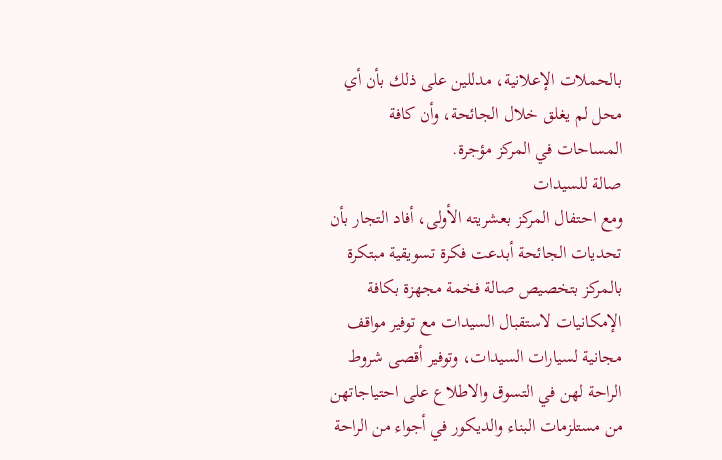بالحملات الإعلانية، مدللين على ذلك بأن أي محل لم يغلق خلال الجائحة، وأن كافة المساحات في المركز مؤجرة.
صالة للسيدات
ومع احتفال المركز بعشريته الأولى، أفاد التجار بأن تحديات الجائحة أبدعت فكرة تسويقية مبتكرة بالمركز بتخصيص صالة فخمة مجهزة بكافة الإمكانيات لاستقبال السيدات مع توفير مواقف مجانية لسيارات السيدات، وتوفير أقصى شروط الراحة لهن في التسوق والاطلاع على احتياجاتهن من مستلزمات البناء والديكور في أجواء من الراحة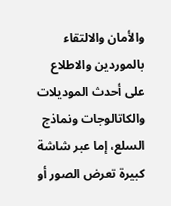والأمان والالتقاء بالموردين والاطلاع على أحدث الموديلات والكاتالوجات ونماذج السلع، إما عبر شاشة كبيرة تعرض الصور أو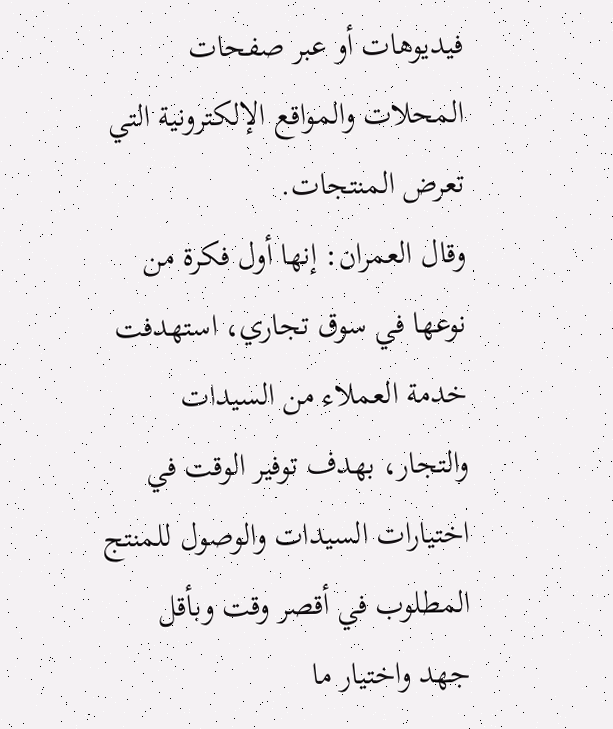فيديوهات أو عبر صفحات المحلات والمواقع الإلكترونية التي تعرض المنتجات.
وقال العمران: إنها أول فكرة من نوعها في سوق تجاري، استهدفت خدمة العملاء من السيدات والتجار، بهدف توفير الوقت في اختيارات السيدات والوصول للمنتج المطلوب في أقصر وقت وبأقل جهد واختيار ما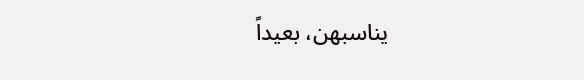يناسبهن، بعيداً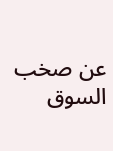عن صخب السوق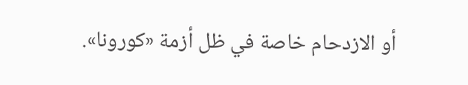أو الازدحام خاصة في ظل أزمة «كورونا».